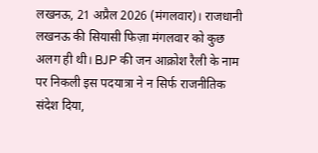लखनऊ, 21 अप्रैल 2026 (मंगलवार)। राजधानी लखनऊ की सियासी फिज़ा मंगलवार को कुछ अलग ही थी। BJP की जन आक्रोश रैली के नाम पर निकली इस पदयात्रा ने न सिर्फ राजनीतिक संदेश दिया,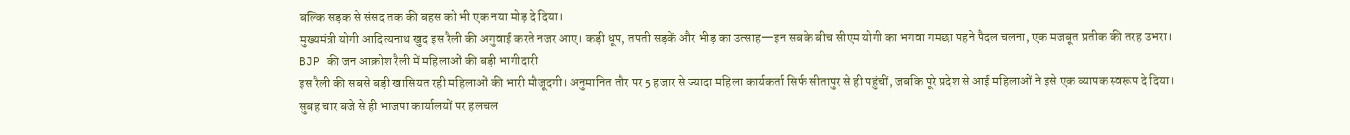बल्कि सड़क से संसद तक की बहस को भी एक नया मोड़ दे दिया।
मुख्यमंत्री योगी आदित्यनाथ खुद इस रैली की अगुवाई करते नजर आए। कड़ी धूप, तपती सड़कें और भीड़ का उत्साह—इन सबके बीच सीएम योगी का भगवा गमछा पहने पैदल चलना, एक मजबूत प्रतीक की तरह उभरा।
BJP की जन आक्रोश रैली में महिलाओं की बड़ी भागीदारी
इस रैली की सबसे बड़ी खासियत रही महिलाओं की भारी मौजूदगी। अनुमानित तौर पर 5 हजार से ज्यादा महिला कार्यकर्ता सिर्फ सीतापुर से ही पहुंचीं, जबकि पूरे प्रदेश से आई महिलाओं ने इसे एक व्यापक स्वरूप दे दिया।
सुबह चार बजे से ही भाजपा कार्यालयों पर हलचल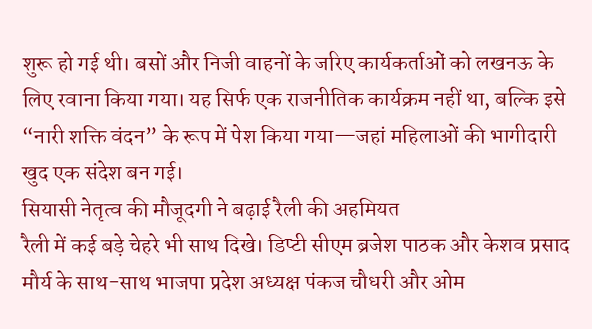शुरू हो गई थी। बसों और निजी वाहनों के जरिए कार्यकर्ताओं को लखनऊ के लिए रवाना किया गया। यह सिर्फ एक राजनीतिक कार्यक्रम नहीं था, बल्कि इसे “नारी शक्ति वंदन” के रूप में पेश किया गया—जहां महिलाओं की भागीदारी खुद एक संदेश बन गई।
सियासी नेतृत्व की मौजूदगी ने बढ़ाई रैली की अहमियत
रैली में कई बड़े चेहरे भी साथ दिखे। डिप्टी सीएम ब्रजेश पाठक और केशव प्रसाद मौर्य के साथ-साथ भाजपा प्रदेश अध्यक्ष पंकज चौधरी और ओम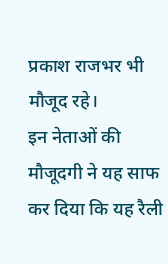प्रकाश राजभर भी मौजूद रहे।
इन नेताओं की मौजूदगी ने यह साफ कर दिया कि यह रैली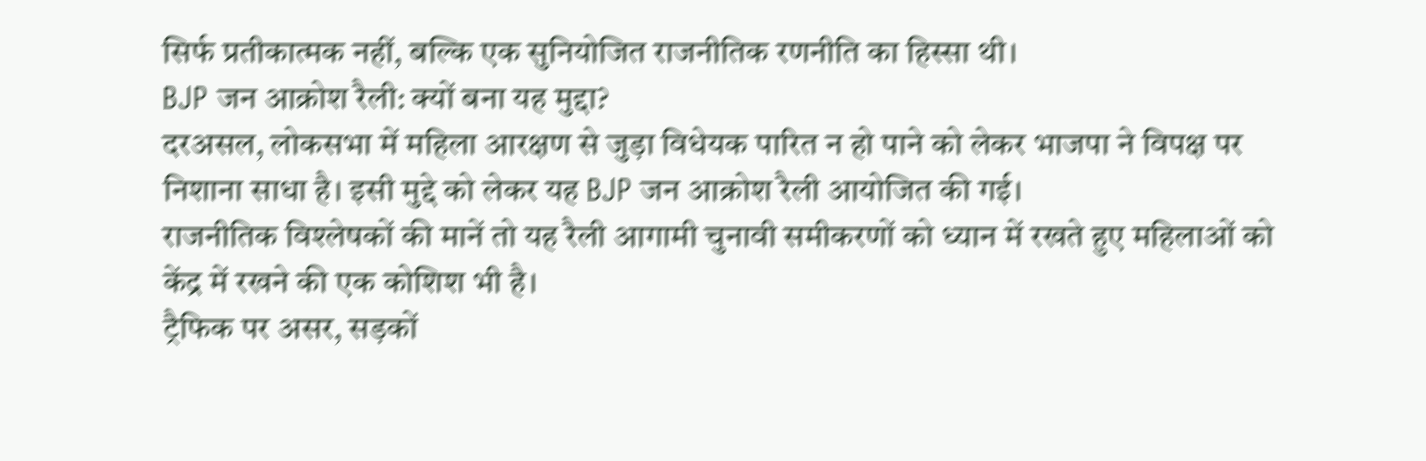सिर्फ प्रतीकात्मक नहीं, बल्कि एक सुनियोजित राजनीतिक रणनीति का हिस्सा थी।
BJP जन आक्रोश रैली: क्यों बना यह मुद्दा?
दरअसल, लोकसभा में महिला आरक्षण से जुड़ा विधेयक पारित न हो पाने को लेकर भाजपा ने विपक्ष पर निशाना साधा है। इसी मुद्दे को लेकर यह BJP जन आक्रोश रैली आयोजित की गई।
राजनीतिक विश्लेषकों की मानें तो यह रैली आगामी चुनावी समीकरणों को ध्यान में रखते हुए महिलाओं को केंद्र में रखने की एक कोशिश भी है।
ट्रैफिक पर असर, सड़कों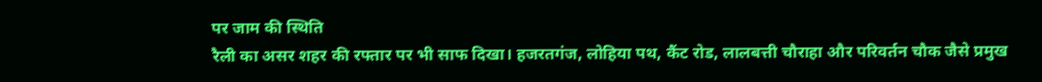पर जाम की स्थिति
रैली का असर शहर की रफ्तार पर भी साफ दिखा। हजरतगंज, लोहिया पथ, कैंट रोड, लालबत्ती चौराहा और परिवर्तन चौक जैसे प्रमुख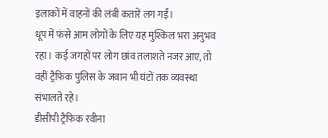इलाकों में वाहनों की लंबी कतारें लग गईं।
धूप में फंसे आम लोगों के लिए यह मुश्किल भरा अनुभव रहा। कई जगहों पर लोग छांव तलाशते नजर आए, तो वहीं ट्रैफिक पुलिस के जवान भी घंटों तक व्यवस्था संभालते रहे।
डीसीपी ट्रैफिक रवीना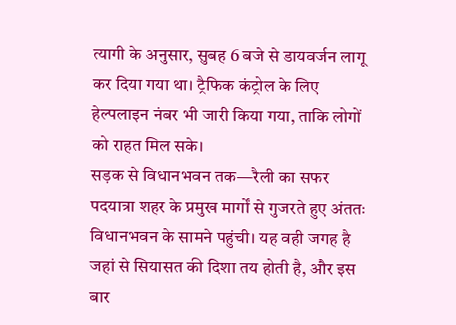त्यागी के अनुसार, सुबह 6 बजे से डायवर्जन लागू कर दिया गया था। ट्रैफिक कंट्रोल के लिए हेल्पलाइन नंबर भी जारी किया गया, ताकि लोगों को राहत मिल सके।
सड़क से विधानभवन तक—रैली का सफर
पदयात्रा शहर के प्रमुख मार्गों से गुजरते हुए अंततः विधानभवन के सामने पहुंची। यह वही जगह है जहां से सियासत की दिशा तय होती है, और इस बार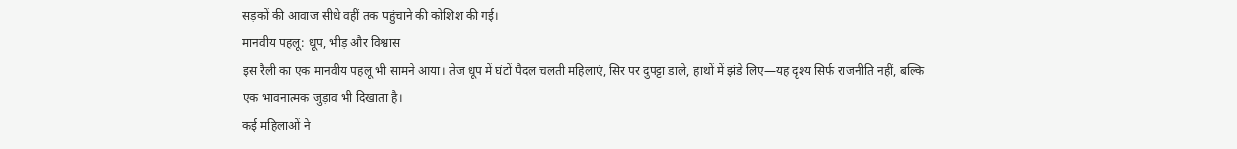सड़कों की आवाज सीधे वहीं तक पहुंचाने की कोशिश की गई।
मानवीय पहलू: धूप, भीड़ और विश्वास
इस रैली का एक मानवीय पहलू भी सामने आया। तेज धूप में घंटों पैदल चलती महिलाएं, सिर पर दुपट्टा डाले, हाथों में झंडे लिए—यह दृश्य सिर्फ राजनीति नहीं, बल्कि एक भावनात्मक जुड़ाव भी दिखाता है।
कई महिलाओं ने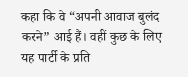कहा कि वे “अपनी आवाज बुलंद करने” आई हैं। वहीं कुछ के लिए यह पार्टी के प्रति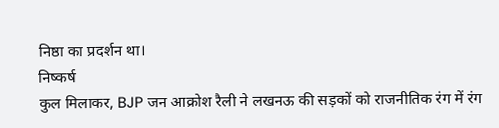निष्ठा का प्रदर्शन था।
निष्कर्ष
कुल मिलाकर, BJP जन आक्रोश रैली ने लखनऊ की सड़कों को राजनीतिक रंग में रंग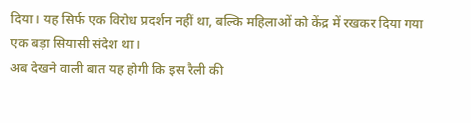दिया। यह सिर्फ एक विरोध प्रदर्शन नहीं था, बल्कि महिलाओं को केंद्र में रखकर दिया गया एक बड़ा सियासी संदेश था।
अब देखने वाली बात यह होगी कि इस रैली की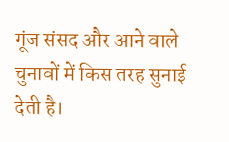गूंज संसद और आने वाले चुनावों में किस तरह सुनाई देती है।